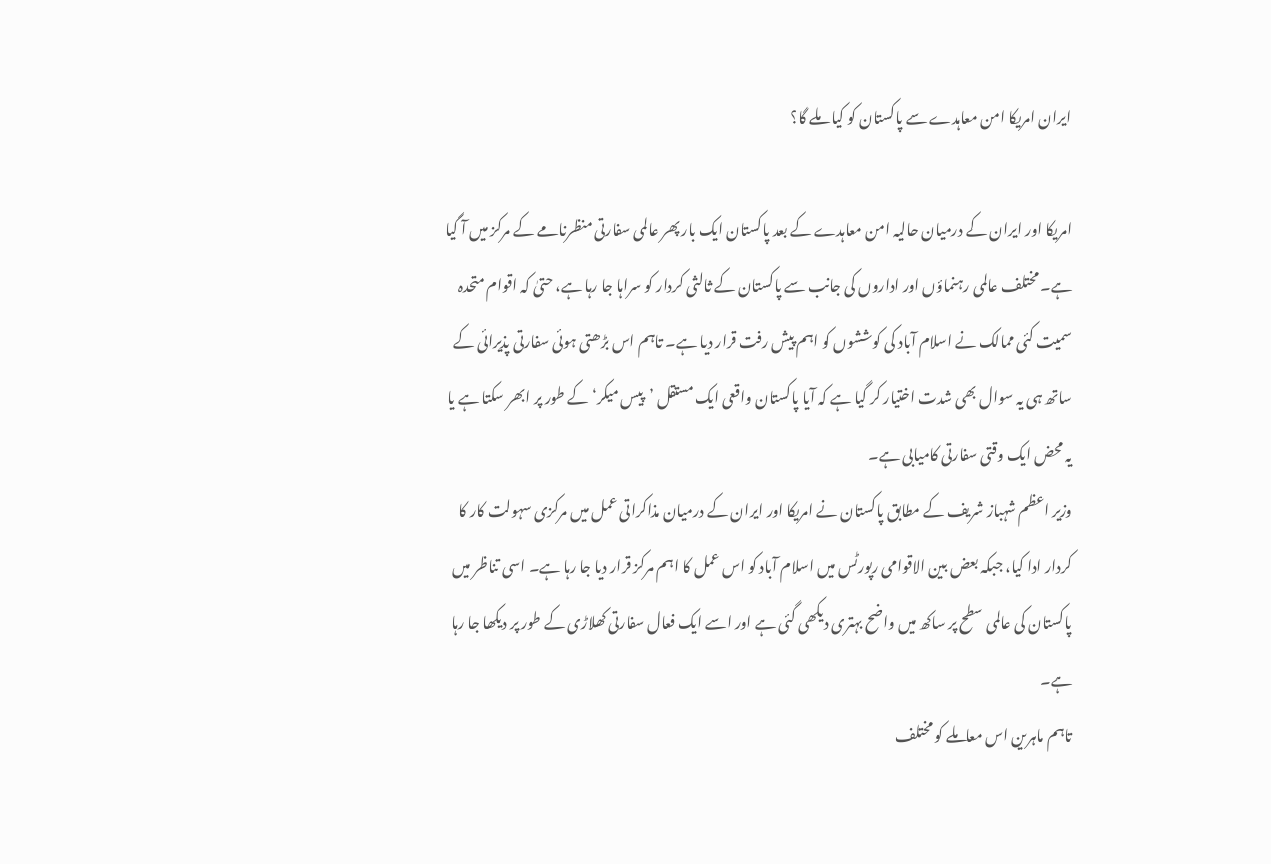ایران امریکا امن معاہدے سے پاکستان کو کیا ملے گا؟

امریکا اور ایران کے درمیان حالیہ امن معاہدے کے بعد پاکستان ایک بار پھر عالمی سفارتی منظرنامے کے مرکز میں آ گیا ہے۔ مختلف عالمی رہنماؤں اور اداروں کی جانب سے پاکستان کے ثالثی کردار کو سراہا جا رہا ہے، حتیٰ کہ اقوام متحدہ سمیت کئی ممالک نے اسلام آباد کی کوششوں کو اہم پیش رفت قرار دیا ہے۔ تاہم اس بڑھتی ہوئی سفارتی پذیرائی کے ساتھ ہی یہ سوال بھی شدت اختیار کر گیا ہے کہ آیا پاکستان واقعی ایک مستقل ’پیس میکر‘ کے طور پر ابھر سکتا ہے یا یہ محض ایک وقتی سفارتی کامیابی ہے۔
وزیر اعظم شہباز شریف کے مطابق پاکستان نے امریکا اور ایران کے درمیان مذاکراتی عمل میں مرکزی سہولت کار کا کردار ادا کیا، جبکہ بعض بین الاقوامی رپورٹس میں اسلام آباد کو اس عمل کا اہم مرکز قرار دیا جا رہا ہے۔ اسی تناظر میں پاکستان کی عالمی سطح پر ساکھ میں واضح بہتری دیکھی گئی ہے اور اسے ایک فعال سفارتی کھلاڑی کے طور پر دیکھا جا رہا ہے۔
تاہم ماہرین اس معاملے کو مختلف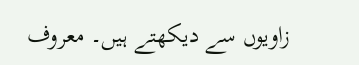زاویوں سے دیکھتے ہیں۔ معروف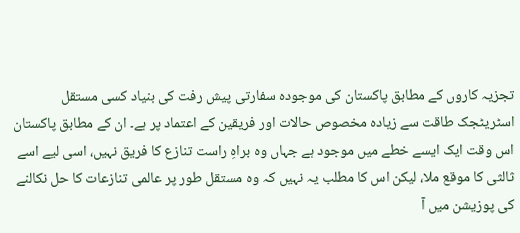تجزیہ کاروں کے مطابق پاکستان کی موجودہ سفارتی پیش رفت کی بنیاد کسی مستقل اسٹریٹجک طاقت سے زیادہ مخصوص حالات اور فریقین کے اعتماد پر ہے۔ ان کے مطابق پاکستان اس وقت ایک ایسے خطے میں موجود ہے جہاں وہ براہِ راست تنازع کا فریق نہیں، اسی لیے اسے ثالثی کا موقع ملا، لیکن اس کا مطلب یہ نہیں کہ وہ مستقل طور پر عالمی تنازعات کا حل نکالنے کی پوزیشن میں آ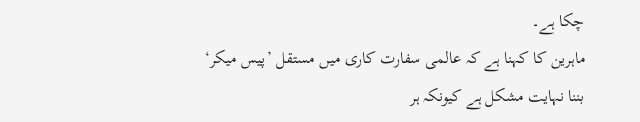چکا ہے۔
ماہرین کا کہنا ہے کہ عالمی سفارت کاری میں مستقل ’پیس میکر‘ بننا نہایت مشکل ہے کیونکہ ہر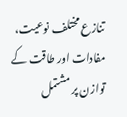تنازع مختلف نوعیت، مفادات اور طاقت کے توازن پر مشتمل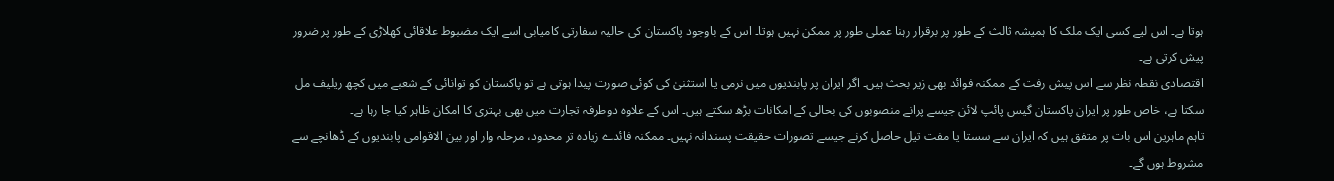ہوتا ہے۔ اس لیے کسی ایک ملک کا ہمیشہ ثالث کے طور پر برقرار رہنا عملی طور پر ممکن نہیں ہوتا۔ اس کے باوجود پاکستان کی حالیہ سفارتی کامیابی اسے ایک مضبوط علاقائی کھلاڑی کے طور پر ضرور پیش کرتی ہے۔
اقتصادی نقطہ نظر سے اس پیش رفت کے ممکنہ فوائد بھی زیر بحث ہیں۔ اگر ایران پر پابندیوں میں نرمی یا استثنیٰ کی کوئی صورت پیدا ہوتی ہے تو پاکستان کو توانائی کے شعبے میں کچھ ریلیف مل سکتا ہے، خاص طور پر ایران پاکستان گیس پائپ لائن جیسے پرانے منصوبوں کی بحالی کے امکانات بڑھ سکتے ہیں۔ اس کے علاوہ دوطرفہ تجارت میں بھی بہتری کا امکان ظاہر کیا جا رہا ہے۔
تاہم ماہرین اس بات پر متفق ہیں کہ ایران سے سستا یا مفت تیل حاصل کرنے جیسے تصورات حقیقت پسندانہ نہیں۔ ممکنہ فائدے زیادہ تر محدود، مرحلہ وار اور بین الاقوامی پابندیوں کے ڈھانچے سے مشروط ہوں گے۔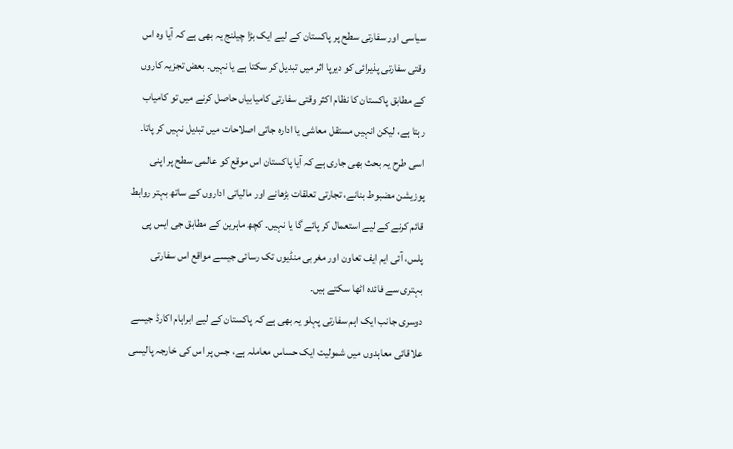سیاسی اور سفارتی سطح پر پاکستان کے لیے ایک بڑا چیلنج یہ بھی ہے کہ آیا وہ اس وقتی سفارتی پذیرائی کو دیرپا اثر میں تبدیل کر سکتا ہے یا نہیں۔ بعض تجزیہ کاروں کے مطابق پاکستان کا نظام اکثر وقتی سفارتی کامیابیاں حاصل کرنے میں تو کامیاب رہتا ہے، لیکن انہیں مستقل معاشی یا ادارہ جاتی اصلاحات میں تبدیل نہیں کر پاتا۔
اسی طرح یہ بحث بھی جاری ہے کہ آیا پاکستان اس موقع کو عالمی سطح پر اپنی پوزیشن مضبوط بنانے، تجارتی تعلقات بڑھانے اور مالیاتی اداروں کے ساتھ بہتر روابط قائم کرنے کے لیے استعمال کر پائے گا یا نہیں۔ کچھ ماہرین کے مطابق جی ایس پی پلس، آئی ایم ایف تعاون اور مغربی منڈیوں تک رسائی جیسے مواقع اس سفارتی بہتری سے فائدہ اٹھا سکتے ہیں۔
دوسری جانب ایک اہم سفارتی پہلو یہ بھی ہے کہ پاکستان کے لیے ابراہام اکارڈ جیسے علاقائی معاہدوں میں شمولیت ایک حساس معاملہ ہے، جس پر اس کی خارجہ پالیسی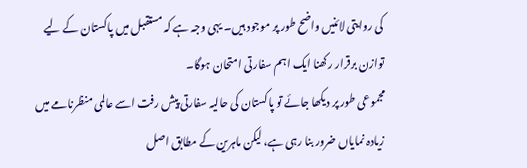کی روایتی لائنیں واضح طور پر موجود ہیں۔ یہی وجہ ہے کہ مستقبل میں پاکستان کے لیے توازن برقرار رکھنا ایک اہم سفارتی امتحان ہوگا۔
مجموعی طور پر دیکھا جائے تو پاکستان کی حالیہ سفارتی پیش رفت اسے عالمی منظرنامے میں زیادہ نمایاں ضرور بنا رہی ہے، لیکن ماہرین کے مطابق اصل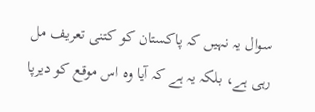سوال یہ نہیں کہ پاکستان کو کتنی تعریف مل رہی ہے، بلکہ یہ ہے کہ آیا وہ اس موقع کو دیرپا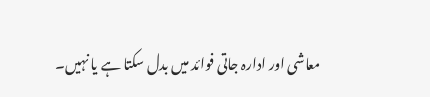معاشی اور ادارہ جاتی فوائد میں بدل سکتا ہے یا نہیں۔